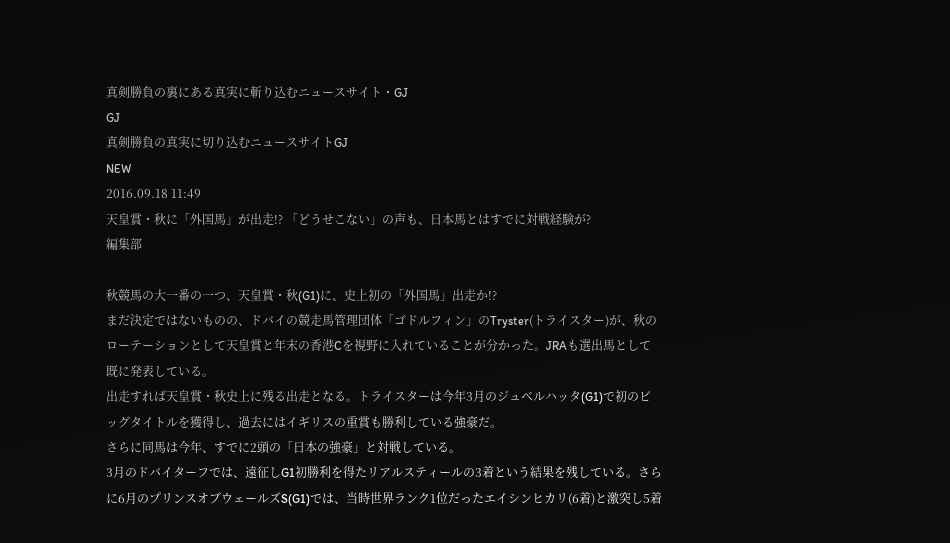真剣勝負の裏にある真実に斬り込むニュースサイト・GJ
GJ
真剣勝負の真実に切り込むニュースサイトGJ
NEW
2016.09.18 11:49
天皇賞・秋に「外国馬」が出走!? 「どうせこない」の声も、日本馬とはすでに対戦経験が?
編集部

秋競馬の大一番の一つ、天皇賞・秋(G1)に、史上初の「外国馬」出走か!?
まだ決定ではないものの、ドバイの競走馬管理団体「ゴドルフィン」のTryster(トライスター)が、秋のローテーションとして天皇賞と年末の香港Cを視野に入れていることが分かった。JRAも選出馬として既に発表している。
出走すれば天皇賞・秋史上に残る出走となる。トライスターは今年3月のジュベルハッタ(G1)で初のビッグタイトルを獲得し、過去にはイギリスの重賞も勝利している強豪だ。
さらに同馬は今年、すでに2頭の「日本の強豪」と対戦している。
3月のドバイターフでは、遠征しG1初勝利を得たリアルスティールの3着という結果を残している。さらに6月のプリンスオブウェールズS(G1)では、当時世界ランク1位だったエイシンヒカリ(6着)と激突し5着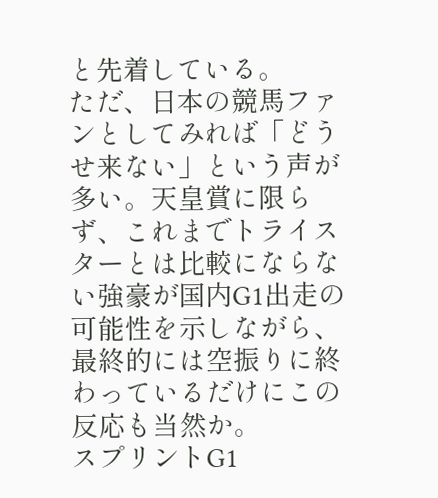と先着している。
ただ、日本の競馬ファンとしてみれば「どうせ来ない」という声が多い。天皇賞に限らず、これまでトライスターとは比較にならない強豪が国内G1出走の可能性を示しながら、最終的には空振りに終わっているだけにこの反応も当然か。
スプリントG1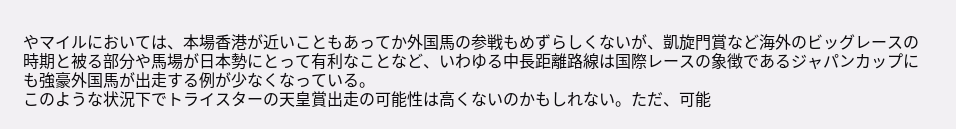やマイルにおいては、本場香港が近いこともあってか外国馬の参戦もめずらしくないが、凱旋門賞など海外のビッグレースの時期と被る部分や馬場が日本勢にとって有利なことなど、いわゆる中長距離路線は国際レースの象徴であるジャパンカップにも強豪外国馬が出走する例が少なくなっている。
このような状況下でトライスターの天皇賞出走の可能性は高くないのかもしれない。ただ、可能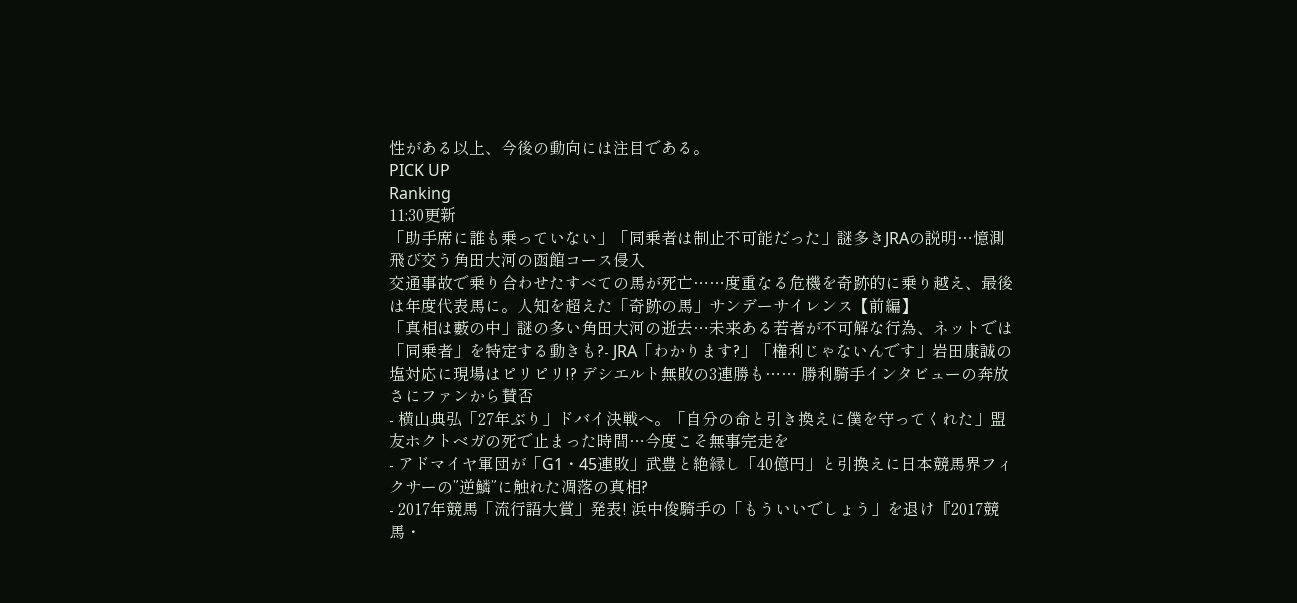性がある以上、今後の動向には注目である。
PICK UP
Ranking
11:30更新
「助手席に誰も乗っていない」「同乗者は制止不可能だった」謎多きJRAの説明…憶測飛び交う角田大河の函館コース侵入
交通事故で乗り合わせたすべての馬が死亡……度重なる危機を奇跡的に乗り越え、最後は年度代表馬に。人知を超えた「奇跡の馬」サンデーサイレンス【前編】
「真相は藪の中」謎の多い角田大河の逝去…未来ある若者が不可解な行為、ネットでは「同乗者」を特定する動きも?- JRA「わかります?」「権利じゃないんです」岩田康誠の塩対応に現場はピリピリ!? デシエルト無敗の3連勝も…… 勝利騎手インタビューの奔放さにファンから賛否
- 横山典弘「27年ぶり」ドバイ決戦へ。「自分の命と引き換えに僕を守ってくれた」盟友ホクトベガの死で止まった時間…今度こそ無事完走を
- アドマイヤ軍団が「G1・45連敗」武豊と絶縁し「40億円」と引換えに日本競馬界フィクサーの”逆鱗”に触れた凋落の真相?
- 2017年競馬「流行語大賞」発表! 浜中俊騎手の「もういいでしょう」を退け『2017競馬・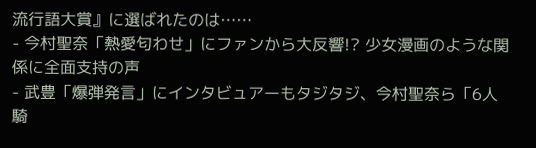流行語大賞』に選ばれたのは……
- 今村聖奈「熱愛匂わせ」にファンから大反響!? 少女漫画のような関係に全面支持の声
- 武豊「爆弾発言」にインタビュアーもタジタジ、今村聖奈ら「6人騎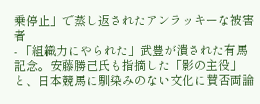乗停止」で蒸し返されたアンラッキーな被害者
- 「組織力にやられた」武豊が潰された有馬記念。安藤勝己氏も指摘した「影の主役」と、日本競馬に馴染みのない文化に賛否両論